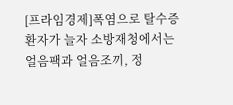[프라임경제]폭염으로 탈수증 환자가 늘자 소방재청에서는 얼음팩과 얼음조끼, 정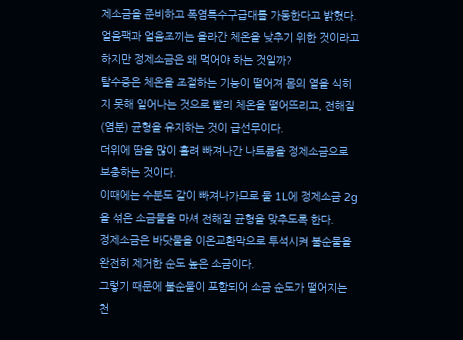제소금을 준비하고 폭염특수구급대를 가동한다고 밝혔다.
얼음팩과 얼음조끼는 올라간 체온을 낮추기 위한 것이라고 하지만 정제소금은 왜 먹어야 하는 것일까?
탈수증은 체온을 조절하는 기능이 떨어져 몸의 열을 식히지 못해 일어나는 것으로 빨리 체온을 떨어뜨리고, 전해질(염분) 균형을 유지하는 것이 급선무이다.
더위에 땀을 많이 흘려 빠져나간 나트륨을 정제소금으로 보충하는 것이다.
이때에는 수분도 같이 빠져나가므로 물 1L에 정제소금 2g을 섞은 소금물을 마셔 전해질 균형을 맞추도록 한다.
정제소금은 바닷물을 이온교환막으로 투석시켜 불순물을 완전히 제거한 순도 높은 소금이다.
그렇기 때문에 불순물이 포함되어 소금 순도가 떨어지는 천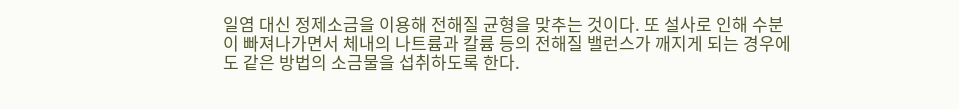일염 대신 정제소금을 이용해 전해질 균형을 맞추는 것이다. 또 설사로 인해 수분이 빠져나가면서 체내의 나트륨과 칼륨 등의 전해질 밸런스가 깨지게 되는 경우에도 같은 방법의 소금물을 섭취하도록 한다.